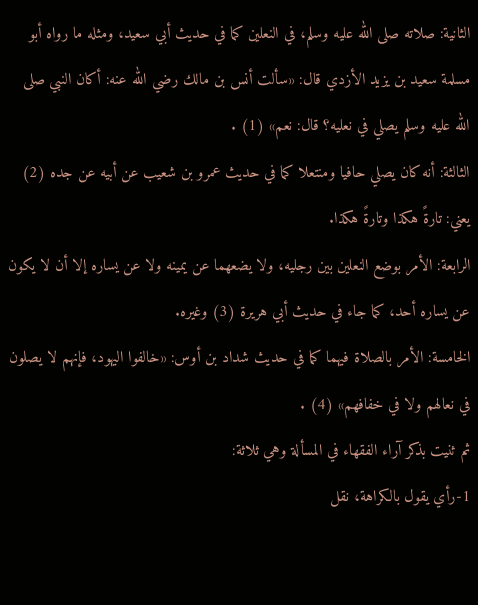الثانية: صلاته صلى الله عليه وسلم، في النعلين كما في حديث أبي سعيد، ومثله ما رواه أبو مسلمة سعيد بن يزيد الأزدي قال: «سألت أنس بن مالك رضي الله عنه: أكان النبي صلى الله عليه وسلم يصلي في نعليه؟ قال: نعم» (1) .
الثالثة: أنه كان يصلي حافيا ومنتعلا كما في حديث عمرو بن شعيب عن أبيه عن جده (2) يعني: تارةً هكذا وتارةً هكذا.
الرابعة: الأمر بوضع النعلين بين رجليه، ولا يضعهما عن يمينه ولا عن يساره إلا أن لا يكون عن يساره أحد، كما جاء في حديث أبي هريرة (3) وغيره.
الخامسة: الأمر بالصلاة فيهما كما في حديث شداد بن أوس: «خالفوا اليهود، فإنهم لا يصلون في نعالهم ولا في خفافهم» (4) .
ثم ثنيت بذكر آراء الفقهاء في المسألة وهي ثلاثة:
1-رأي يقول بالكراهة، نقل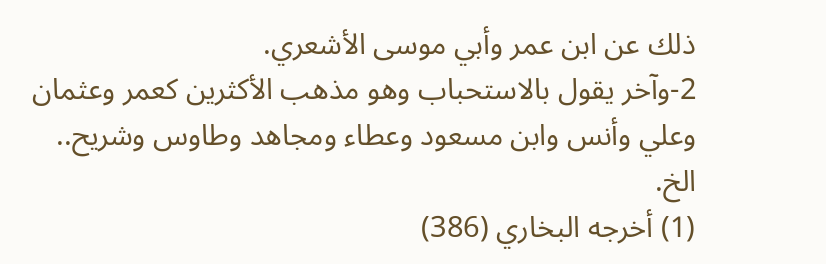ذلك عن ابن عمر وأبي موسى الأشعري.
2-وآخر يقول بالاستحباب وهو مذهب الأكثرين كعمر وعثمان وعلي وأنس وابن مسعود وعطاء ومجاهد وطاوس وشريح.. الخ.
(1) أخرجه البخاري (386)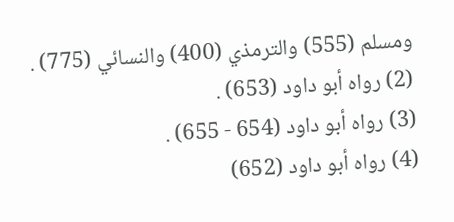ومسلم (555) والترمذي (400) والنسائي (775) .
(2) رواه أبو داود (653) .
(3) رواه أبو داود (654 - 655) .
(4) رواه أبو داود (652)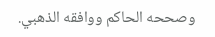وصححه الحاكم ووافقه الذهبي.